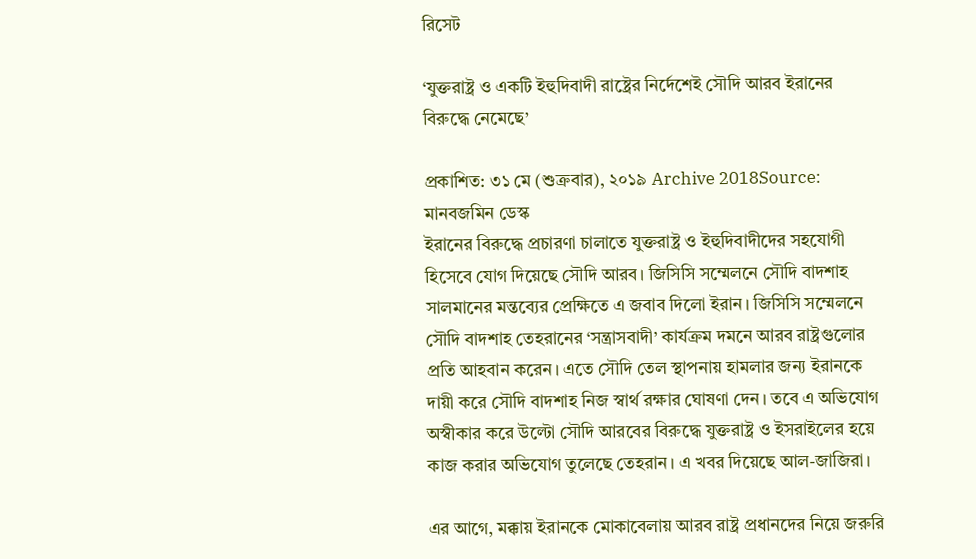রিসেট

‘যুক্তরাষ্ট্র ও একটি ইহুদিবাদী রাষ্ট্রের নির্দেশেই সৌদি আরব ইরানের বিরুদ্ধে নেমেছে’

প্রকাশিত: ৩১ মে (শুক্রবার), ২০১৯ Archive 2018Source: মানবজমিন ডেস্ক
ইরানের বিরুদ্ধে প্রচারণা চালাতে যুক্তরাষ্ট্র ও ইহুদিবাদীদের সহযোগী হিসেবে যোগ দিয়েছে সৌদি আরব। জিসিসি সম্মেলনে সৌদি বাদশাহ সালমানের মন্তব্যের প্রেক্ষিতে এ জবাব দিলো ইরান। জিসিসি সম্মেলনে সৌদি বাদশাহ তেহরানের ‘সন্ত্রাসবাদী’ কার্যক্রম দমনে আরব রাষ্ট্রগুলোর প্রতি আহবান করেন। এতে সৌদি তেল স্থাপনায় হামলার জন্য ইরানকে দায়ী করে সৌদি বাদশাহ নিজ স্বার্থ রক্ষার ঘোষণা দেন। তবে এ অভিযোগ অস্বীকার করে উল্টো সৌদি আরবের বিরুদ্ধে যুক্তরাষ্ট্র ও ইসরাইলের হয়ে কাজ করার অভিযোগ তুলেছে তেহরান। এ খবর দিয়েছে আল-জাজিরা।

এর আগে, মক্কায় ইরানকে মোকাবেলায় আরব রাষ্ট্র প্রধানদের নিয়ে জরুরি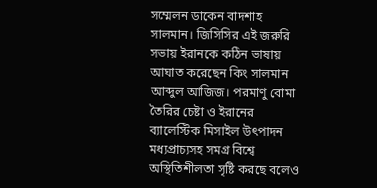সম্মেলন ডাকেন বাদশাহ সালমান। জিসিসির এই জরুরি সভায় ইরানকে কঠিন ভাষায় আঘাত করেছেন কিং সালমান আব্দুল আজিজ। পরমাণু বোমা তৈরির চেষ্টা ও ইরানের ব্যালেস্টিক মিসাইল উৎপাদন মধ্যপ্রাচ্যসহ সমগ্র বিশ্বে অস্থিতিশীলতা সৃষ্টি করছে বলেও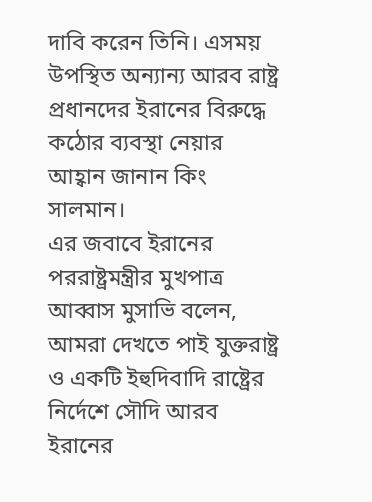দাবি করেন তিনি। এসময় উপস্থিত অন্যান্য আরব রাষ্ট্র প্রধানদের ইরানের বিরুদ্ধে কঠোর ব্যবস্থা নেয়ার আহ্বান জানান কিং সালমান।
এর জবাবে ইরানের পররাষ্ট্রমন্ত্রীর মুখপাত্র আব্বাস মুসাভি বলেন, আমরা দেখতে পাই যুক্তরাষ্ট্র ও একটি ইহুদিবাদি রাষ্ট্রের নির্দেশে সৌদি আরব ইরানের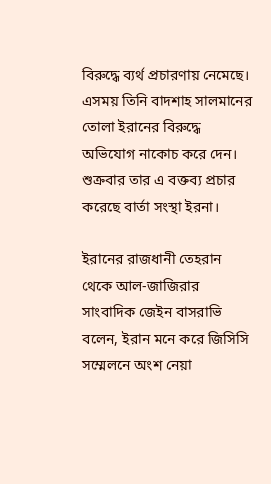বিরুদ্ধে ব্যর্থ প্রচারণায় নেমেছে। এসময় তিনি বাদশাহ সালমানের তোলা ইরানের বিরুদ্ধে অভিযোগ নাকোচ করে দেন। শুক্রবার তার এ বক্তব্য প্রচার করেছে বার্তা সংস্থা ইরনা।

ইরানের রাজধানী তেহরান থেকে আল-জাজিরার সাংবাদিক জেইন বাসরাভি বলেন, ইরান মনে করে জিসিসি সম্মেলনে অংশ নেয়া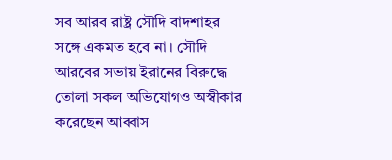সব আরব রাষ্ট্র সৌদি বাদশাহর সঙ্গে একমত হবে না। সৌদি আরবের সভায় ইরানের বিরুদ্ধে তোলা সকল অভিযোগও অস্বীকার করেছেন আব্বাস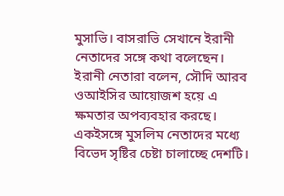মুসাভি। বাসরাভি সেখানে ইরানী নেতাদের সঙ্গে কথা বলেছেন। ইরানী নেতারা বলেন, সৌদি আরব ওআইসির আয়োজশ হয়ে এ ক্ষমতার অপব্যবহার করছে। একইসঙ্গে মুসলিম নেতাদের মধ্যে বিভেদ সৃষ্টির চেষ্টা চালাচ্ছে দেশটি।